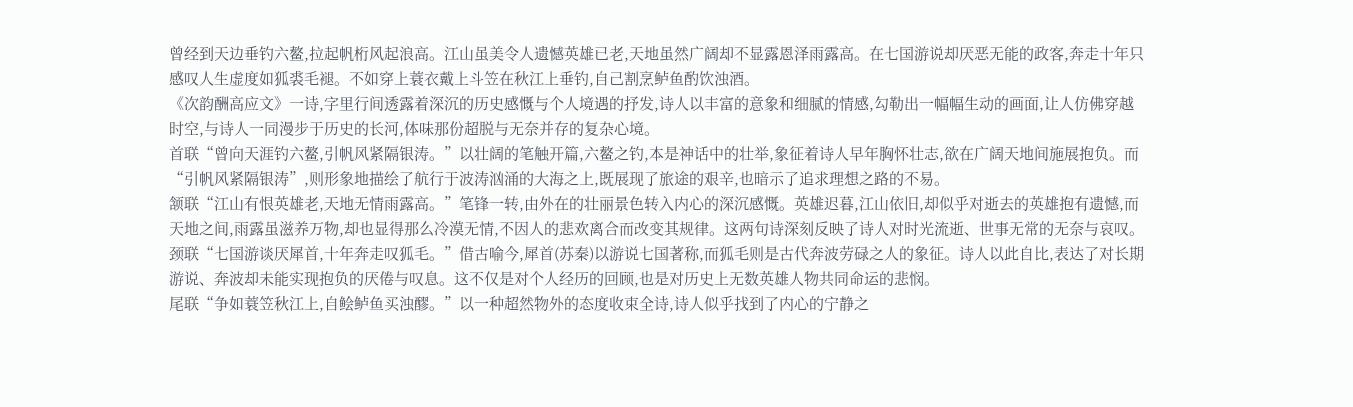曾经到天边垂钓六鳌,拉起帆桁风起浪高。江山虽美令人遗憾英雄已老,天地虽然广阔却不显露恩泽雨露高。在七国游说却厌恶无能的政客,奔走十年只感叹人生虚度如狐裘毛褪。不如穿上蓑衣戴上斗笠在秋江上垂钓,自己割烹鲈鱼酌饮浊酒。
《次韵酬高应文》一诗,字里行间透露着深沉的历史感慨与个人境遇的抒发,诗人以丰富的意象和细腻的情感,勾勒出一幅幅生动的画面,让人仿佛穿越时空,与诗人一同漫步于历史的长河,体味那份超脱与无奈并存的复杂心境。
首联“曾向天涯钓六鳌,引帆风紧隔银涛。”以壮阔的笔触开篇,六鳌之钓,本是神话中的壮举,象征着诗人早年胸怀壮志,欲在广阔天地间施展抱负。而“引帆风紧隔银涛”,则形象地描绘了航行于波涛汹涌的大海之上,既展现了旅途的艰辛,也暗示了追求理想之路的不易。
颔联“江山有恨英雄老,天地无情雨露高。”笔锋一转,由外在的壮丽景色转入内心的深沉感慨。英雄迟暮,江山依旧,却似乎对逝去的英雄抱有遗憾,而天地之间,雨露虽滋养万物,却也显得那么冷漠无情,不因人的悲欢离合而改变其规律。这两句诗深刻反映了诗人对时光流逝、世事无常的无奈与哀叹。
颈联“七国游谈厌犀首,十年奔走叹狐毛。”借古喻今,犀首(苏秦)以游说七国著称,而狐毛则是古代奔波劳碌之人的象征。诗人以此自比,表达了对长期游说、奔波却未能实现抱负的厌倦与叹息。这不仅是对个人经历的回顾,也是对历史上无数英雄人物共同命运的悲悯。
尾联“争如蓑笠秋江上,自鲙鲈鱼买浊醪。”以一种超然物外的态度收束全诗,诗人似乎找到了内心的宁静之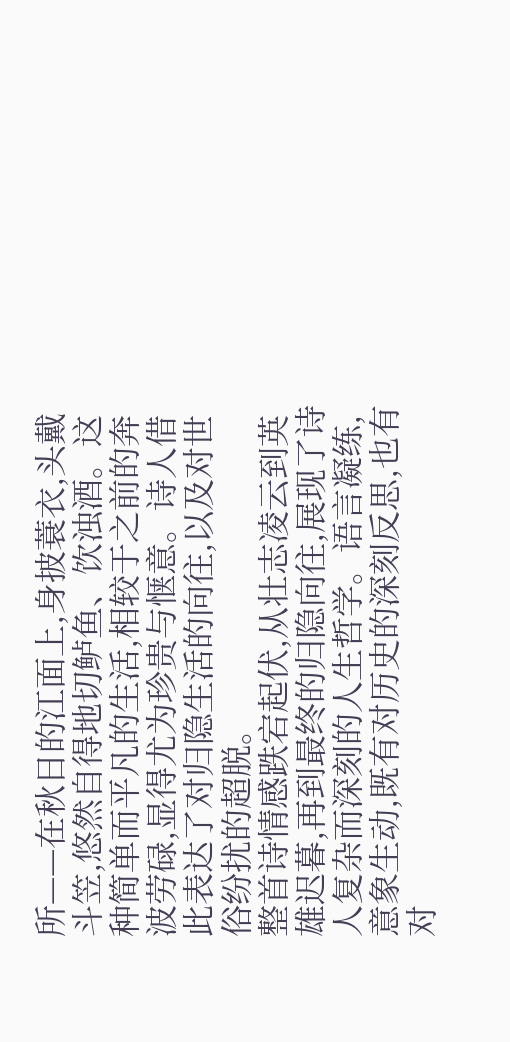所——在秋日的江面上,身披蓑衣,头戴斗笠,悠然自得地切鲈鱼、饮浊酒。这种简单而平凡的生活,相较于之前的奔波劳碌,显得尤为珍贵与惬意。诗人借此表达了对归隐生活的向往,以及对世俗纷扰的超脱。
整首诗情感跌宕起伏,从壮志凌云到英雄迟暮,再到最终的归隐向往,展现了诗人复杂而深刻的人生哲学。语言凝练,意象生动,既有对历史的深刻反思,也有对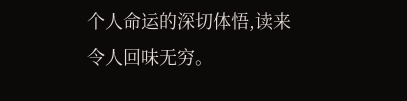个人命运的深切体悟,读来令人回味无穷。